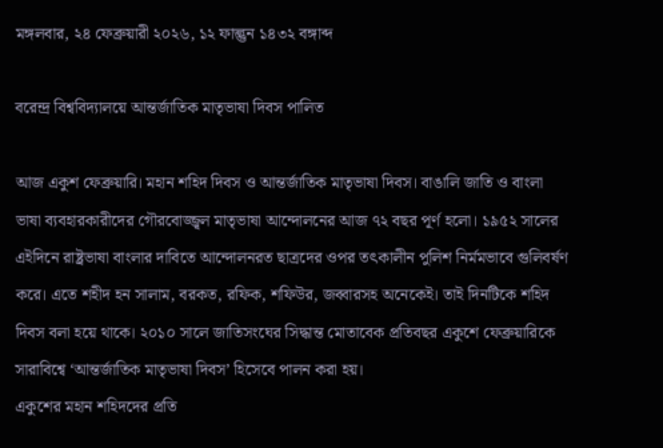মঙ্গলবার, ২৪ ফেব্রুয়ারী ২০২৬, ১২ ফাল্গুন ১৪৩২ বঙ্গাব্দ

বরেন্দ্র বিশ্ববিদ্যালয়ে আন্তর্জাতিক মাতৃভাষা দিবস পালিত

আজ একুশ ফেব্রুয়ারি। মহান শহিদ দিবস ও আন্তর্জাতিক মাতৃভাষা দিবস। বাঙালি জাতি ও বাংলা ভাষা ব্যবহারকারীদের গৌরবোজ্জ্বল মাতৃভাষা আন্দোলনের আজ ৭২ বছর পূর্ণ হলো। ১৯৫২ সালের এইদিনে রাষ্ট্রভাষা বাংলার দাবিতে আন্দোলনরত ছাত্রদের ওপর তৎকালীন পুলিশ নির্মমভাবে গুলিবর্ষণ করে। এতে শহীদ হন সালাম, বরকত, রফিক, শফিউর, জব্বারসহ অনেকেই। তাই দিনটিকে শহিদ দিবস বলা হয়ে থাকে। ২০১০ সালে জাতিসংঘের সিদ্ধান্ত মোতাবেক প্রতিবছর একুশে ফেব্রুয়ারিকে সারাবিশ্বে ‘আন্তর্জাতিক মাতৃভাষা দিবস’ হিসেবে পালন করা হয়।
একুশের মহান শহিদদের প্রতি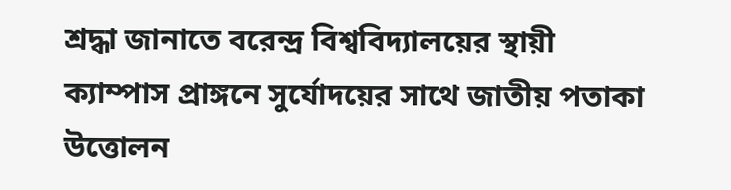শ্রদ্ধা জানাতে বরেন্দ্র বিশ্ববিদ্যালয়ের স্থায়ী ক্যাম্পাস প্রাঙ্গনে সুর্যোদয়ের সাথে জাতীয় পতাকা উত্তোলন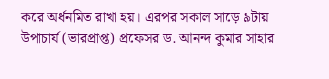করে অর্ধনমিত রাখা হয়। এরপর সকাল সাড়ে ৯টায় উপাচার্য (ভারপ্রাপ্ত) প্রফেসর ড. আনন্দ কুমার সাহার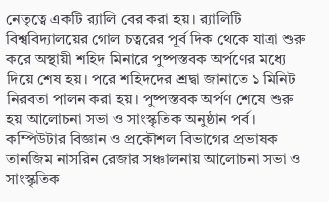নেতৃত্বে একটি র‌্যালি বের করা হয়। র‌্যালিটি বিশ্ববিদ্যালয়ের গোল চত্বরের পূর্ব দিক থেকে যাত্রা শুরু করে অস্থায়ী শহিদ মিনারে পুষ্পস্তবক অর্পণের মধ্যে দিয়ে শেষ হয়। পরে শহিদদের শ্রদ্বা জানাতে ১ মিনিট নিরবতা পালন করা হয়। পুষ্পস্তবক অর্পণ শেষে শুরু হয় আলোচনা সভা ও সাংস্কৃতিক অনুষ্ঠান পর্ব।
কম্পিউটার বিজ্ঞান ও প্রকৌশল বিভাগের প্রভাষক তানজিম নাসরিন রেজার সঞ্চালনায় আলোচনা সভা ও সাংস্কৃতিক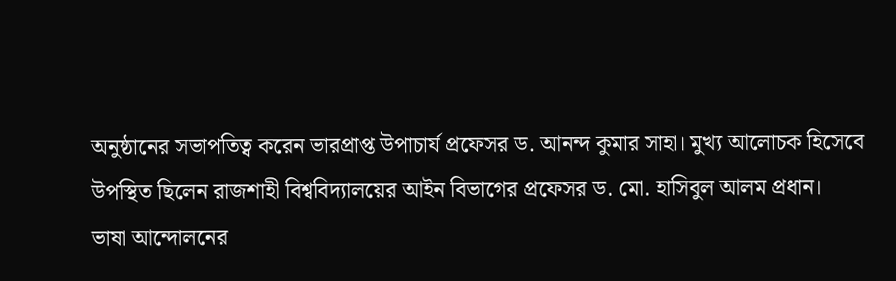অনুষ্ঠানের সভাপতিত্ব করেন ভারপ্রাপ্ত উপাচার্য প্রফেসর ড. আনন্দ কুমার সাহা। মুখ্য আলোচক হিসেবে উপস্থিত ছিলেন রাজশাহী বিশ্ববিদ্যালয়ের আইন বিভাগের প্রফেসর ড. মো. হাসিবুল আলম প্রধান।
ভাষা আন্দোলনের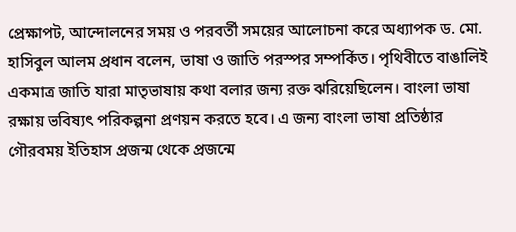প্রেক্ষাপট, আন্দোলনের সময় ও পরবর্তী সময়ের আলোচনা করে অধ্যাপক ড. মো. হাসিবুল আলম প্রধান বলেন, ভাষা ও জাতি পরস্পর সম্পর্কিত। পৃথিবীতে বাঙালিই একমাত্র জাতি যারা মাতৃভাষায় কথা বলার জন্য রক্ত ঝরিয়েছিলেন। বাংলা ভাষা রক্ষায় ভবিষ্যৎ পরিকল্পনা প্রণয়ন করতে হবে। এ জন্য বাংলা ভাষা প্রতিষ্ঠার গৌরবময় ইতিহাস প্রজন্ম থেকে প্রজন্মে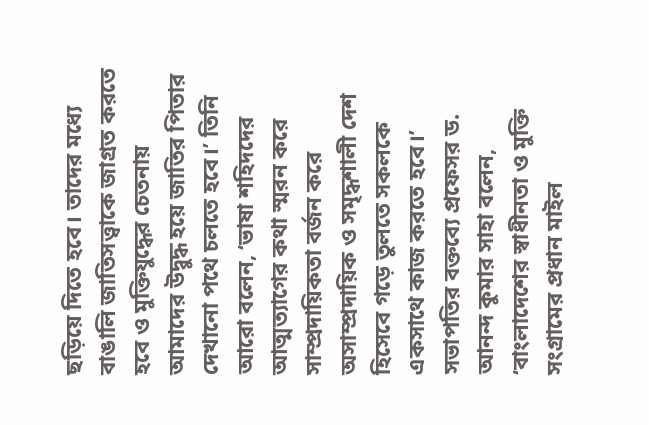ছড়িয়ে দিতে হবে। তাদের মধ্যে বাঙালি জাতিসত্ত্বাকে জাগ্রত করতে হবে ও মুক্তিযুদ্ধের চেতনায়
আমাদের উদ্বুদ্ধ হয়ে জাতির পিতার দেখানো পথে চলতে হবে।’ তিনি আরো বলেন, ‘ভাষা শহিদদের আত্মত্যাগের কথা স্মরন করে সাম্প্রদায়িকতা বর্জন করে অসাম্প্রদায়িক ও সমৃদ্ধশালী দেশ হিসেবে গড়ে তুলতে সকলকে একসাথে কাজ করতে হবে।’
সভাপতির বক্তব্যে প্রফেসর ড. আনন্দ কুমার সাহা বলেন, ‘বাংলাদেশের স্বাধীনতা ও মুক্তি সংগ্রামের প্রধান মাইল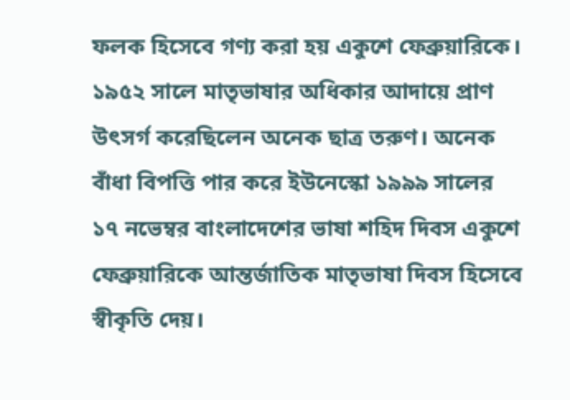ফলক হিসেবে গণ্য করা হয় একুশে ফেব্রুয়ারিকে। ১৯৫২ সালে মাতৃভাষার অধিকার আদায়ে প্রাণ উৎসর্গ করেছিলেন অনেক ছাত্র তরুণ। অনেক বাঁধা বিপত্তি পার করে ইউনেস্কো ১৯৯৯ সালের ১৭ নভেম্বর বাংলাদেশের ভাষা শহিদ দিবস একুশে ফেব্রুয়ারিকে আন্তর্জাতিক মাতৃভাষা দিবস হিসেবে স্বীকৃতি দেয়।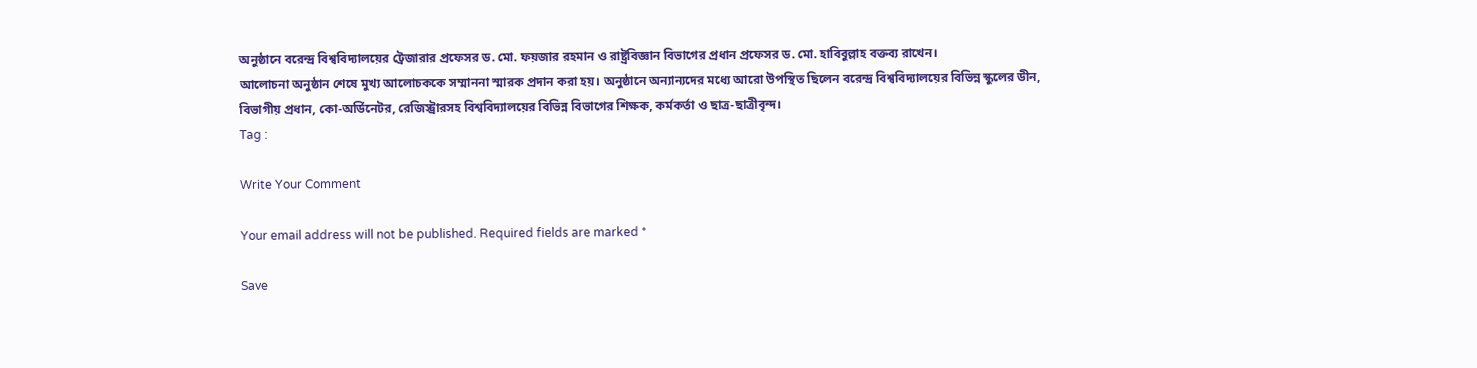অনুষ্ঠানে বরেন্দ্র বিশ্ববিদ্যালয়ের ট্রেজারার প্রফেসর ড. মো. ফয়জার রহমান ও রাষ্ট্রবিজ্ঞান বিভাগের প্রধান প্রফেসর ড. মো. হাবিবুল্লাহ বক্তব্য রাখেন।
আলোচনা অনুষ্ঠান শেষে মুখ্য আলোচককে সম্মাননা স্মারক প্রদান করা হয়। অনুষ্ঠানে অন্যান্যদের মধ্যে আরো উপস্থিত ছিলেন বরেন্দ্র বিশ্ববিদ্যালয়ের বিভিন্ন স্কুলের ডীন, বিভাগীয় প্রধান, কো-অর্ডিনেটর, রেজিস্ট্রারসহ বিশ্ববিদ্যালয়ের বিভিন্ন বিভাগের শিক্ষক, কর্মকর্তা ও ছাত্র-ছাত্রীবৃন্দ।
Tag :

Write Your Comment

Your email address will not be published. Required fields are marked *

Save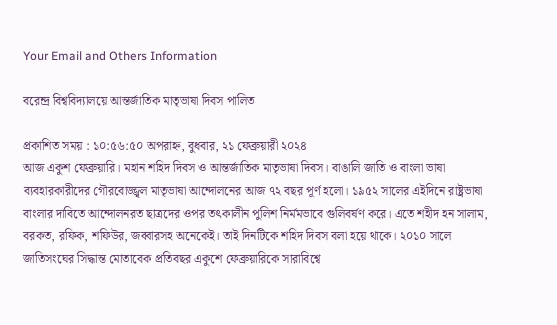Your Email and Others Information

বরেন্দ্র বিশ্ববিদ্যালয়ে আন্তর্জাতিক মাতৃভাষা দিবস পালিত

প্রকাশিত সময় : ১০:৫৬:৫০ অপরাহ্ন, বুধবার, ২১ ফেব্রুয়ারী ২০২৪
আজ একুশ ফেব্রুয়ারি। মহান শহিদ দিবস ও আন্তর্জাতিক মাতৃভাষা দিবস। বাঙালি জাতি ও বাংলা ভাষা ব্যবহারকারীদের গৌরবোজ্জ্বল মাতৃভাষা আন্দোলনের আজ ৭২ বছর পূর্ণ হলো। ১৯৫২ সালের এইদিনে রাষ্ট্রভাষা বাংলার দাবিতে আন্দোলনরত ছাত্রদের ওপর তৎকালীন পুলিশ নির্মমভাবে গুলিবর্ষণ করে। এতে শহীদ হন সালাম, বরকত, রফিক, শফিউর, জব্বারসহ অনেকেই। তাই দিনটিকে শহিদ দিবস বলা হয়ে থাকে। ২০১০ সালে জাতিসংঘের সিদ্ধান্ত মোতাবেক প্রতিবছর একুশে ফেব্রুয়ারিকে সারাবিশ্বে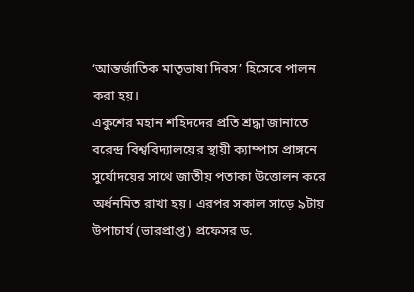‘আন্তর্জাতিক মাতৃভাষা দিবস’ হিসেবে পালন করা হয়।
একুশের মহান শহিদদের প্রতি শ্রদ্ধা জানাতে বরেন্দ্র বিশ্ববিদ্যালয়ের স্থায়ী ক্যাম্পাস প্রাঙ্গনে সুর্যোদয়ের সাথে জাতীয় পতাকা উত্তোলন করে অর্ধনমিত রাখা হয়। এরপর সকাল সাড়ে ৯টায় উপাচার্য (ভারপ্রাপ্ত) প্রফেসর ড.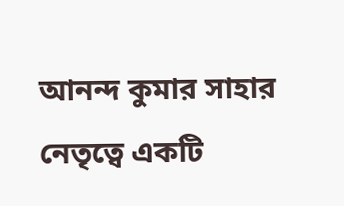আনন্দ কুমার সাহার নেতৃত্বে একটি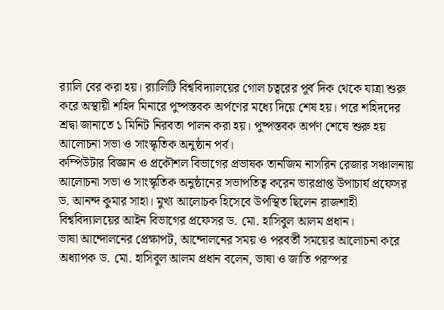র‌্যালি বের করা হয়। র‌্যালিটি বিশ্ববিদ্যালয়ের গোল চত্বরের পূর্ব দিক থেকে যাত্রা শুরু করে অস্থায়ী শহিদ মিনারে পুষ্পস্তবক অর্পণের মধ্যে দিয়ে শেষ হয়। পরে শহিদদের শ্রদ্বা জানাতে ১ মিনিট নিরবতা পালন করা হয়। পুষ্পস্তবক অর্পণ শেষে শুরু হয় আলোচনা সভা ও সাংস্কৃতিক অনুষ্ঠান পর্ব।
কম্পিউটার বিজ্ঞান ও প্রকৌশল বিভাগের প্রভাষক তানজিম নাসরিন রেজার সঞ্চালনায় আলোচনা সভা ও সাংস্কৃতিক অনুষ্ঠানের সভাপতিত্ব করেন ভারপ্রাপ্ত উপাচার্য প্রফেসর ড. আনন্দ কুমার সাহা। মুখ্য আলোচক হিসেবে উপস্থিত ছিলেন রাজশাহী বিশ্ববিদ্যালয়ের আইন বিভাগের প্রফেসর ড. মো. হাসিবুল আলম প্রধান।
ভাষা আন্দোলনের প্রেক্ষাপট, আন্দোলনের সময় ও পরবর্তী সময়ের আলোচনা করে অধ্যাপক ড. মো. হাসিবুল আলম প্রধান বলেন, ভাষা ও জাতি পরস্পর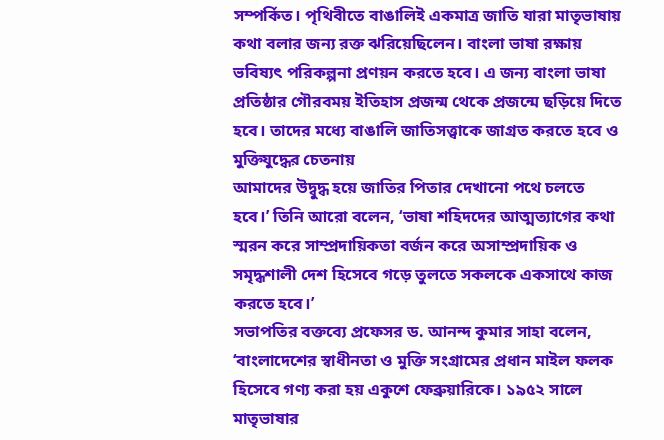সম্পর্কিত। পৃথিবীতে বাঙালিই একমাত্র জাতি যারা মাতৃভাষায় কথা বলার জন্য রক্ত ঝরিয়েছিলেন। বাংলা ভাষা রক্ষায় ভবিষ্যৎ পরিকল্পনা প্রণয়ন করতে হবে। এ জন্য বাংলা ভাষা প্রতিষ্ঠার গৌরবময় ইতিহাস প্রজন্ম থেকে প্রজন্মে ছড়িয়ে দিতে হবে। তাদের মধ্যে বাঙালি জাতিসত্ত্বাকে জাগ্রত করতে হবে ও মুক্তিযুদ্ধের চেতনায়
আমাদের উদ্বুদ্ধ হয়ে জাতির পিতার দেখানো পথে চলতে হবে।’ তিনি আরো বলেন, ‘ভাষা শহিদদের আত্মত্যাগের কথা স্মরন করে সাম্প্রদায়িকতা বর্জন করে অসাম্প্রদায়িক ও সমৃদ্ধশালী দেশ হিসেবে গড়ে তুলতে সকলকে একসাথে কাজ করতে হবে।’
সভাপতির বক্তব্যে প্রফেসর ড. আনন্দ কুমার সাহা বলেন, ‘বাংলাদেশের স্বাধীনতা ও মুক্তি সংগ্রামের প্রধান মাইল ফলক হিসেবে গণ্য করা হয় একুশে ফেব্রুয়ারিকে। ১৯৫২ সালে মাতৃভাষার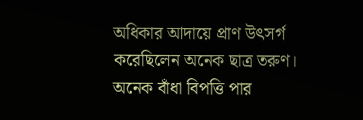অধিকার আদায়ে প্রাণ উৎসর্গ করেছিলেন অনেক ছাত্র তরুণ। অনেক বাঁধা বিপত্তি পার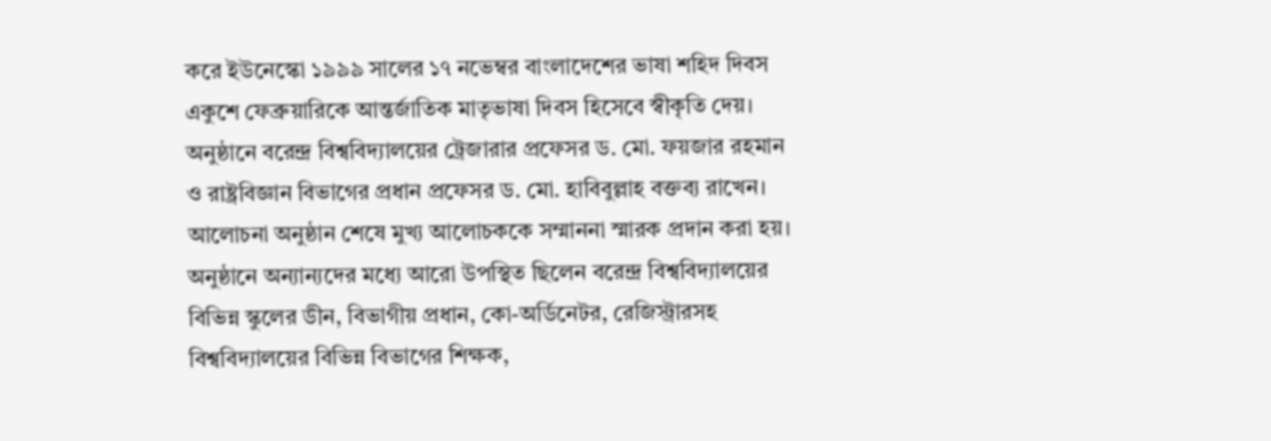করে ইউনেস্কো ১৯৯৯ সালের ১৭ নভেম্বর বাংলাদেশের ভাষা শহিদ দিবস একুশে ফেব্রুয়ারিকে আন্তর্জাতিক মাতৃভাষা দিবস হিসেবে স্বীকৃতি দেয়।
অনুষ্ঠানে বরেন্দ্র বিশ্ববিদ্যালয়ের ট্রেজারার প্রফেসর ড. মো. ফয়জার রহমান ও রাষ্ট্রবিজ্ঞান বিভাগের প্রধান প্রফেসর ড. মো. হাবিবুল্লাহ বক্তব্য রাখেন।
আলোচনা অনুষ্ঠান শেষে মুখ্য আলোচককে সম্মাননা স্মারক প্রদান করা হয়। অনুষ্ঠানে অন্যান্যদের মধ্যে আরো উপস্থিত ছিলেন বরেন্দ্র বিশ্ববিদ্যালয়ের বিভিন্ন স্কুলের ডীন, বিভাগীয় প্রধান, কো-অর্ডিনেটর, রেজিস্ট্রারসহ বিশ্ববিদ্যালয়ের বিভিন্ন বিভাগের শিক্ষক,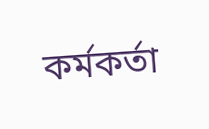কর্মকর্তা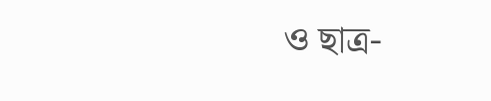ও ছাত্র-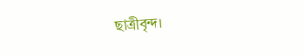ছাত্রীবৃন্দ।